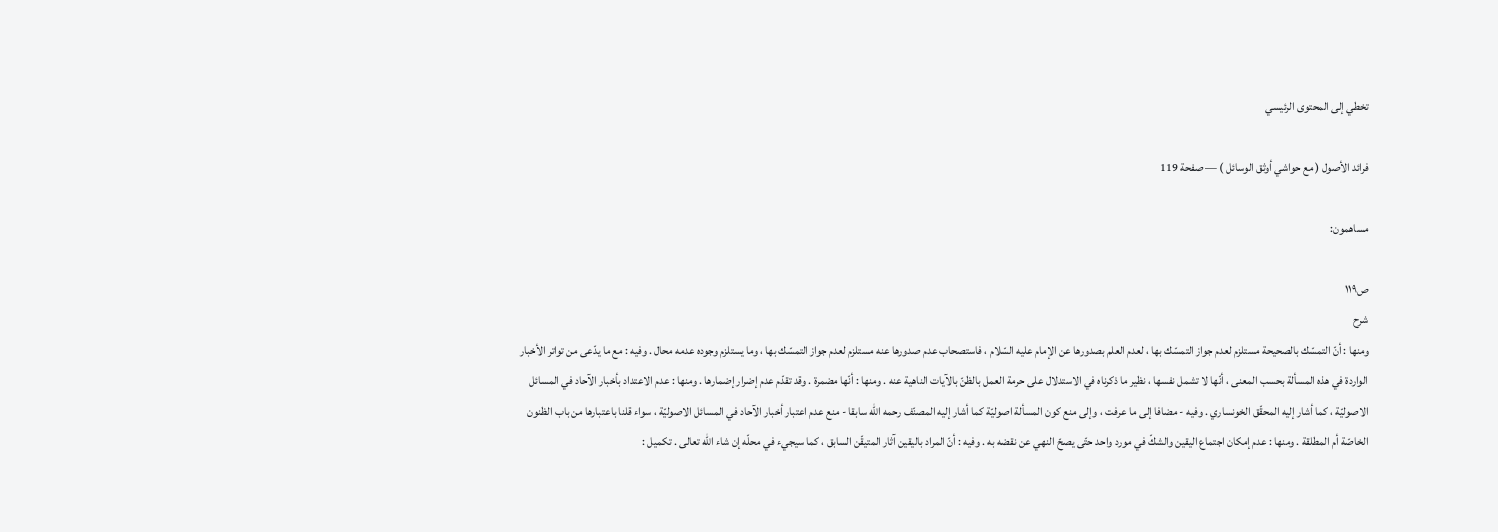تخطي إلى المحتوى الرئيسي

فرائد الأصول ( مع حواشي أوثق الوسائل ) — صفحة 119

مساهمون:

ص١١٩
شرح
ومنها : أنّ التمسّك بالصحيحة مستلزم لعدم جواز التمسّك بها ، لعدم العلم بصدورها عن الإمام عليه السّلام ، فاستصحاب عدم صدورها عنه مستلزم لعدم جواز التمسّك بها ، وما يستلزم وجوده عدمه محال . وفيه : مع ما يدّعى من تواتر الأخبار الواردة في هذه المسألة بحسب المعنى ، أنّها لا تشمل نفسها ، نظير ما ذكرناه في الاستدلال على حرمة العمل بالظنّ بالآيات الناهية عنه . ومنها : أنّها مضمرة . وقد تقدّم عدم إضرار إضمارها . ومنها : عدم الاعتداد بأخبار الآحاد في المسائل الاصوليّة ، كما أشار إليه المحقّق الخونساري . وفيه - مضافا إلى ما عرفت ، وإلى منع كون المسألة اصوليّة كما أشار إليه المصنّف رحمه اللّه سابقا - منع عدم اعتبار أخبار الآحاد في المسائل الاصوليّة ، سواء قلنا باعتبارها من باب الظنون الخاصّة أم المطلقة . ومنها : عدم إمكان اجتماع اليقين والشكّ في مورد واحد حتّى يصحّ النهي عن نقضه به . وفيه : أنّ المراد باليقين آثار المتيقّن السابق ، كما سيجيء في محلّه إن شاء اللّه تعالى . تكميل :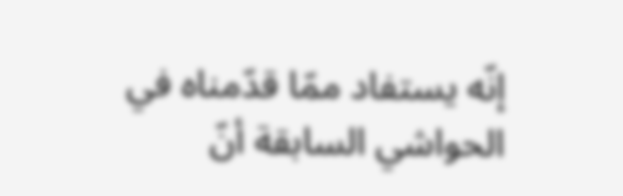إنّه يستفاد ممّا قدّمناه في الحواشي السابقة أنّ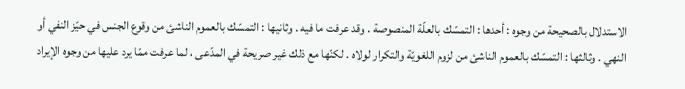الاستدلال بالصحيحة من وجوه : أحدها : التمسّك بالعلّة المنصوصة . وقد عرفت ما فيه . وثانيها : التمسّك بالعموم الناشئ من وقوع الجنس في حيّز النفي أو النهي . وثالثها : التمسّك بالعموم الناشئ من لزوم اللغويّة والتكرار لولاه . لكنّها مع ذلك غير صريحة في المدّعى ، لما عرفت ممّا يرد عليها من وجوه الإيراد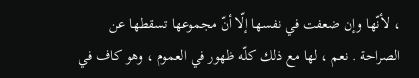، لأنّها وإن ضعفت في نفسها إلّا أنّ مجموعها تسقطها عن الصراحة . نعم ، لها مع ذلك كلّه ظهور في العموم ، وهو كاف في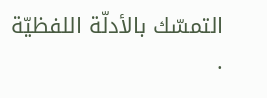التمسّك بالأدلّة اللفظيّة .